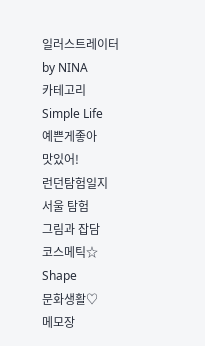일러스트레이터
by NINA
카테고리
Simple Life
예쁜게좋아
맛있어!
런던탐험일지
서울 탐험
그림과 잡담
코스메틱☆
Shape
문화생활♡
메모장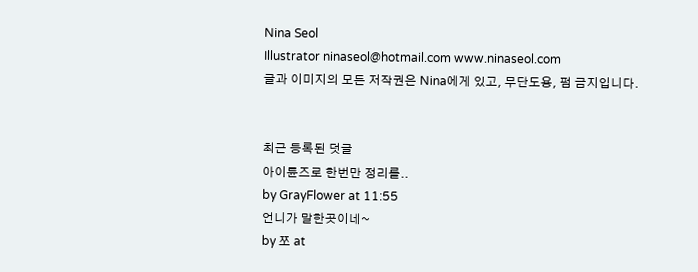Nina Seol
Illustrator ninaseol@hotmail.com www.ninaseol.com
글과 이미지의 모든 저작권은 Nina에게 있고, 무단도용, 펌 금지입니다.


최근 등록된 덧글
아이튠즈로 한번만 정리를..
by GrayFlower at 11:55
언니가 말한곳이네~
by 쪼 at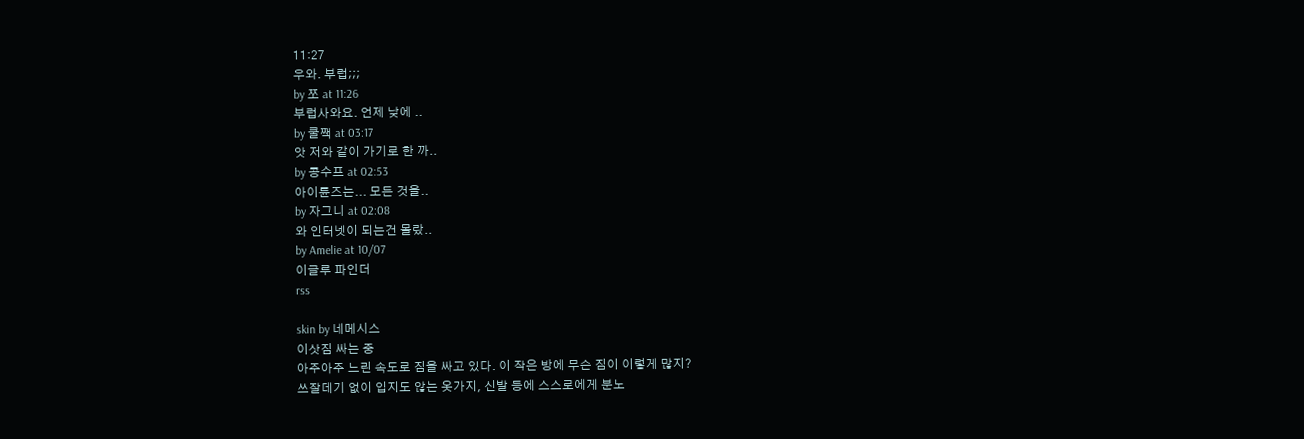11:27
우와. 부럽;;;
by 쪼 at 11:26
부럽사와요. 언제 낮에 ..
by 쿨짹 at 03:17
앗 저와 같이 가기로 한 까..
by 콩수프 at 02:53
아이튠즈는... 모든 것을..
by 자그니 at 02:08
와 인터넷이 되는건 몰랐..
by Amelie at 10/07
이글루 파인더
rss

skin by 네메시스
이삿짐 싸는 중
아주아주 느린 속도로 짐을 싸고 있다. 이 작은 방에 무슨 짐이 이렇게 많지?
쓰잘데기 없이 입지도 않는 옷가지, 신발 등에 스스로에게 분노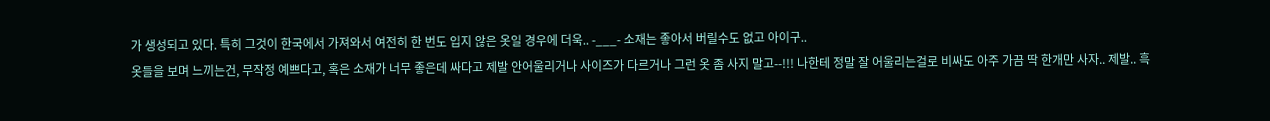가 생성되고 있다. 특히 그것이 한국에서 가져와서 여전히 한 번도 입지 않은 옷일 경우에 더욱.. -___- 소재는 좋아서 버릴수도 없고 아이구..
옷들을 보며 느끼는건, 무작정 예쁘다고, 혹은 소재가 너무 좋은데 싸다고 제발 안어울리거나 사이즈가 다르거나 그런 옷 좀 사지 말고--!!! 나한테 정말 잘 어울리는걸로 비싸도 아주 가끔 딱 한개만 사자.. 제발.. 흑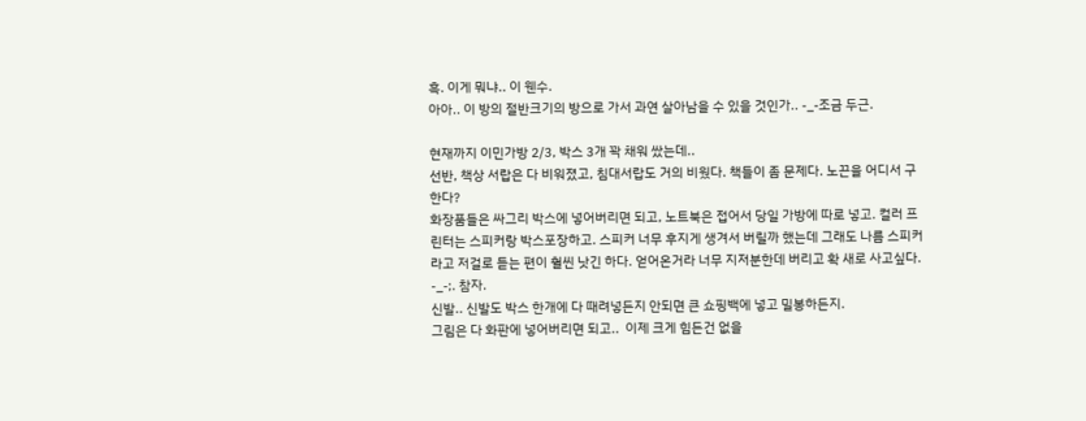흑. 이게 뭐냐.. 이 웬수.
아아.. 이 방의 절반크기의 방으로 가서 과연 살아남을 수 있을 것인가.. -_-조금 두근.

현재까지 이민가방 2/3, 박스 3개 꽉 채워 쌌는데..
선반, 책상 서랍은 다 비워졌고, 침대서랍도 거의 비웠다. 책들이 좀 문제다. 노끈을 어디서 구한다?
화장품들은 싸그리 박스에 넣어버리면 되고, 노트북은 접어서 당일 가방에 따로 넣고. 컬러 프린터는 스피커랑 박스포장하고. 스피커 너무 후지게 생겨서 버릴까 했는데 그래도 나름 스피커라고 저걸로 듣는 편이 훨씬 낫긴 하다. 얻어온거라 너무 지저분한데 버리고 확 새로 사고싶다. -_-;. 참자.
신발.. 신발도 박스 한개에 다 때려넣든지 안되면 큰 쇼핑백에 넣고 밀봉하든지.
그림은 다 화판에 넣어버리면 되고..  이제 크게 힘든건 없을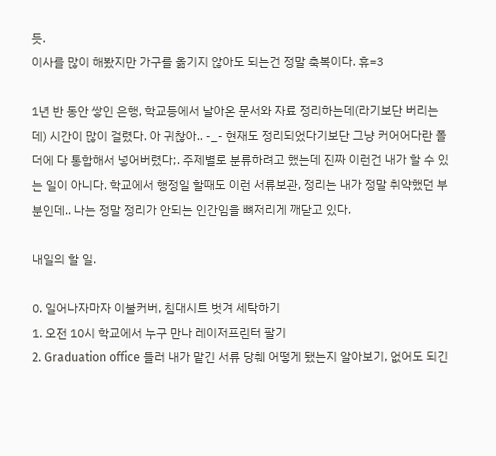듯.
이사를 많이 해봤지만 가구를 옮기지 않아도 되는건 정말 축복이다. 휴=3

1년 반 동안 쌓인 은행, 학교등에서 날아온 문서와 자료 정리하는데(라기보단 버리는데) 시간이 많이 걸렸다. 아 귀찮아.. -_- 현재도 정리되었다기보단 그냥 커어어다란 폴더에 다 통합해서 넣어버렸다;. 주제별로 분류하려고 했는데 진짜 이런건 내가 할 수 있는 일이 아니다. 학교에서 행정일 할때도 이런 서류보관, 정리는 내가 정말 취약했던 부분인데.. 나는 정말 정리가 안되는 인간임을 뼈저리게 깨닫고 있다.

내일의 할 일.

0. 일어나자마자 이불커버, 침대시트 벗겨 세탁하기
1. 오전 10시 학교에서 누구 만나 레이저프린터 팔기
2. Graduation office 들러 내가 맡긴 서류 당췌 어떻게 됐는지 알아보기, 없어도 되긴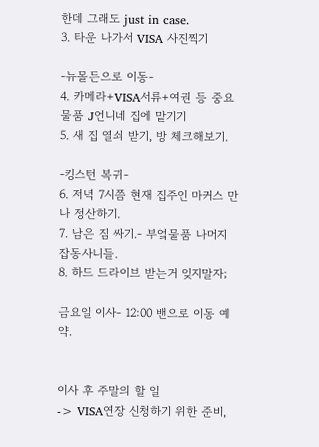한데 그래도 just in case.
3. 타운 나가서 VISA 사진찍기

-뉴몰든으로 이동-
4. 카메라+VISA서류+여권 등 중요물품 J언니네 집에 맡기기
5. 새 집 열쇠 받기, 방 체크해보기.

-킹스턴 복귀-
6. 저녁 7시쯤 현재 집주인 마커스 만나 정산하기.
7. 남은 짐 싸기.- 부엌물품 나머지 잡동사니들.
8. 하드 드라이브 받는거 잊지말자;

금요일 이사- 12:00 밴으로 이동 예약.


이사 후 주말의 할 일
-> VISA연장 신청하기 위한 준비,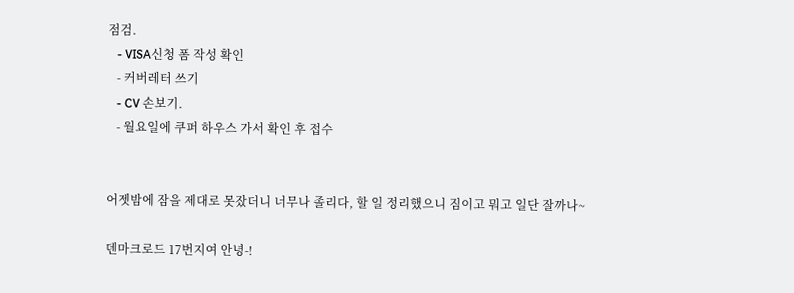점검.
   - VISA신청 폼 작성 확인
   - 커버레터 쓰기
   - CV 손보기.
   - 월요일에 쿠퍼 하우스 가서 확인 후 접수


어젯밤에 잠을 제대로 못잤더니 너무나 졸리다, 할 일 정리했으니 짐이고 뭐고 일단 잘까나~

덴마크로드 17번지여 안녕-!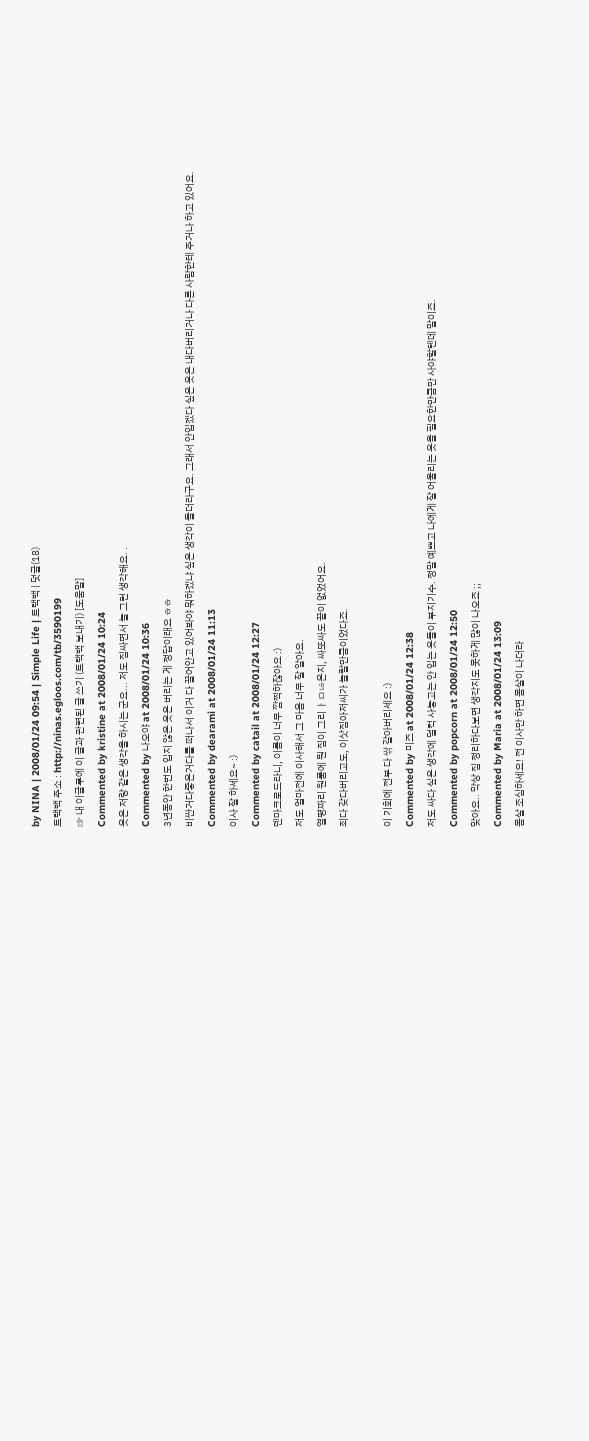by NINA | 2008/01/24 09:54 | Simple Life | 트랙백 | 덧글(18)
트랙백 주소 : http://ninas.egloos.com/tb/3590199
☞ 내 이글루에 이 글과 관련된 글 쓰기 (트랙백 보내기) [도움말]
Commented by kristine at 2008/01/24 10:24
옷은 저랑 같은 생각을 하시는 군요... 저도 짐싸면서 늘 그런 생각해요. .
Commented by 나오야 at 2008/01/24 10:36
3년동안 한번도 입지 않은 옷은 버리는 게 정답이래요 ㅎㅎ
비싼거다좋은거다를 떠나서 이거 다 끌어안고 있어봐야 뭐하겠냐 싶은 생각이 들더라구요. 그래서 안입겠다 싶은 옷은 내다버리거나 다른 사람한테 주거나 하고 있어요.
Commented by dearami at 2008/01/24 11:13
이사 잘 하세요~ :)
Commented by catail at 2008/01/24 12:27
덴마크로드라니, 이름이 너무 깜찍하잖아요 :)
저도 얼마전에 이사해서 그 마음 너무 잘 알아요.
열평짜리 원룸에 뭔 짐이 그리 ㅏㅁㄶ은지, 싸또싸도 끝이 없었어요.
죄다 갖다버리고도, 이삿짐아저씨가 놀랄만큼이었다죠.

이 기회에 전부 다 싺 갈아버리세요 :)
Commented by 미즈 at 2008/01/24 12:38
저도 싸다 싶은 생각에 덜컥 사놓고는 안 입는 옷들이 부지기수. 정말 예쁘고 나에게 잘 어울리는 옷을 필요한만큼만 사야할텐데 말이죠.
Commented by popcorn at 2008/01/24 12:50
맞아요.. 막상 짐 정리하다보면 생각지도 못하게 많이 나오죠 ;;
Commented by Maria at 2008/01/24 13:09
몸살 조심하세요! 전 이사만 하면 몸살이 나더라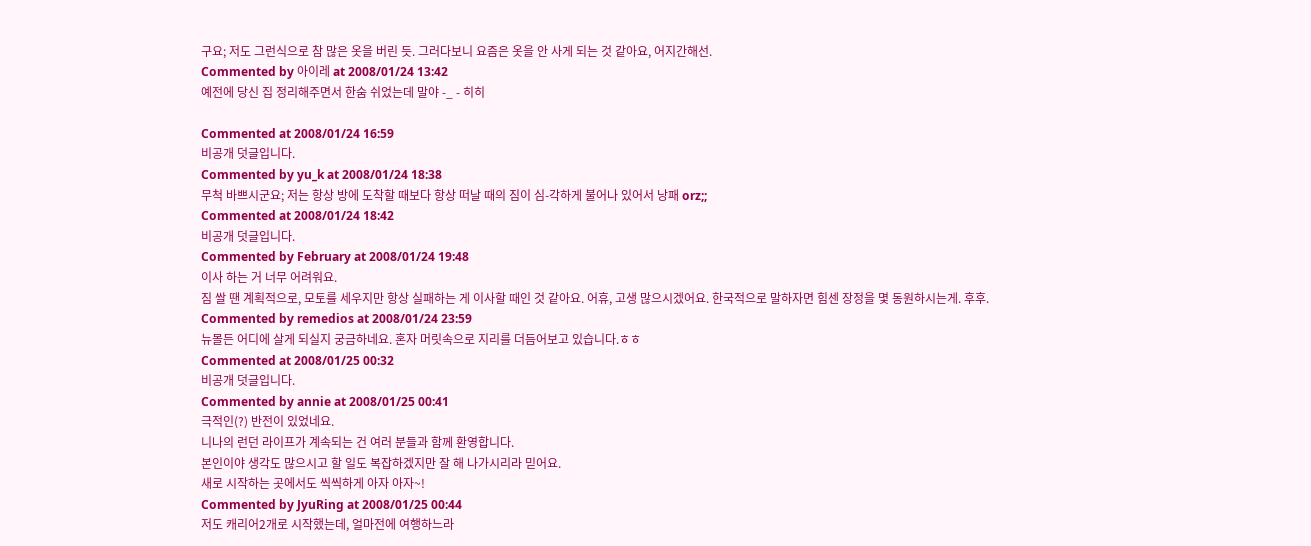구요; 저도 그런식으로 참 많은 옷을 버린 듯. 그러다보니 요즘은 옷을 안 사게 되는 것 같아요, 어지간해선.
Commented by 아이레 at 2008/01/24 13:42
예전에 당신 집 정리해주면서 한숨 쉬었는데 말야 -_ - 히히

Commented at 2008/01/24 16:59
비공개 덧글입니다.
Commented by yu_k at 2008/01/24 18:38
무척 바쁘시군요; 저는 항상 방에 도착할 때보다 항상 떠날 때의 짐이 심-각하게 불어나 있어서 낭패 orz;;
Commented at 2008/01/24 18:42
비공개 덧글입니다.
Commented by February at 2008/01/24 19:48
이사 하는 거 너무 어려워요.
짐 쌀 땐 계획적으로, 모토를 세우지만 항상 실패하는 게 이사할 때인 것 같아요. 어휴, 고생 많으시겠어요. 한국적으로 말하자면 힘센 장정을 몇 동원하시는게. 후후.
Commented by remedios at 2008/01/24 23:59
뉴몰든 어디에 살게 되실지 궁금하네요. 혼자 머릿속으로 지리를 더듬어보고 있습니다.ㅎㅎ
Commented at 2008/01/25 00:32
비공개 덧글입니다.
Commented by annie at 2008/01/25 00:41
극적인(?) 반전이 있었네요.
니나의 런던 라이프가 계속되는 건 여러 분들과 함께 환영합니다.
본인이야 생각도 많으시고 할 일도 복잡하겠지만 잘 해 나가시리라 믿어요.
새로 시작하는 곳에서도 씩씩하게 아자 아자~!
Commented by JyuRing at 2008/01/25 00:44
저도 캐리어2개로 시작했는데, 얼마전에 여행하느라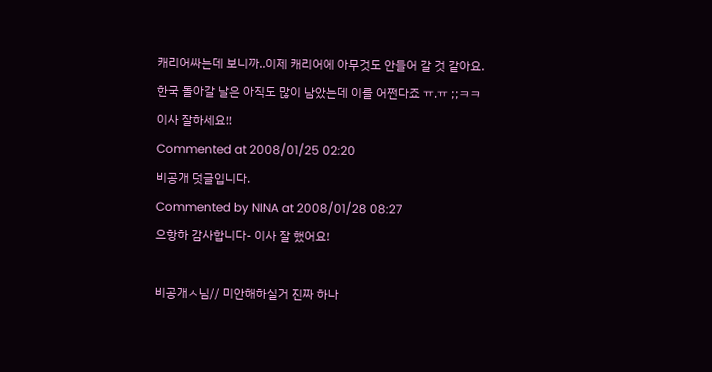캐리어싸는데 보니까..이제 캐리어에 아무것도 안들어 갈 것 같아요.
한국 돌아갈 날은 아직도 많이 남았는데 이를 어쩐다죠 ㅠ.ㅠ ;;ㅋㅋ
이사 잘하세요!!
Commented at 2008/01/25 02:20
비공개 덧글입니다.
Commented by NINA at 2008/01/28 08:27
으항하 감사합니다- 이사 잘 했어요!

비공개ㅅ님// 미안해하실거 진짜 하나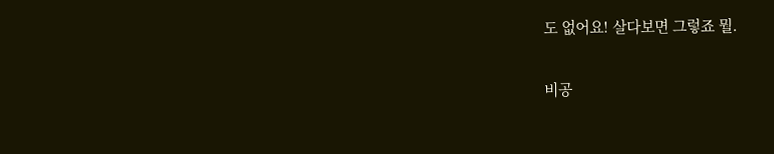도 없어요! 살다보면 그렇죠 뭘.

비공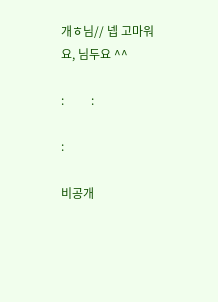개ㅎ님// 넵 고마워요, 님두요 ^^

:         :

:

비공개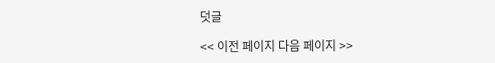덧글

<< 이전 페이지 다음 페이지 >>